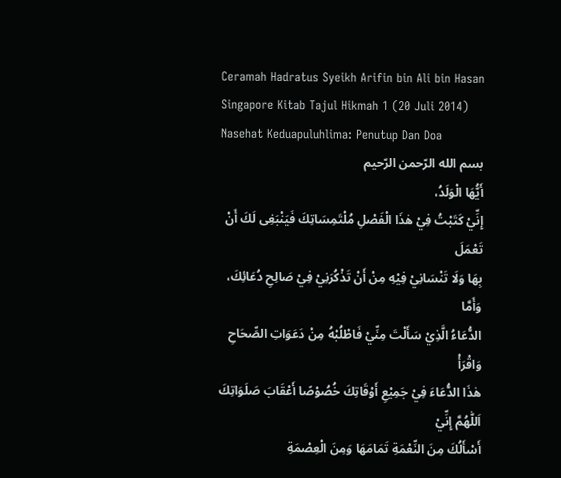Ceramah Hadratus Syeikh Arifin bin Ali bin Hasan Singapore Kitab Tajul Hikmah 1 (20 Juli 2014)
Nasehat Keduapuluhlima: Penutup Dan Doa
بسم الله الرّحمن الرّحيم
أَيُّهَا الْوَلَدُ،
إِنِّيْ كَتَبْتُ فِيْ هٰذَا الْفَصْلِ مُلْتَمِسَاتِكَ فَيَنْبَغِى لَكَ أَنْ تَعْمَلَ
بِهَا وَلَا تَنْسَانِيْ فِيْهِ مِنْ أَنْ تَذْكُرَنِيْ فِيْ صَالِحِ دُعَائِكَ، وَأَمَّا
الدُّعَاءُ الَّذِيْ سَأَلْتَ مِنِّيْ فَاطْلُبْهُ مِنْ دَعَوَاتِ الصِّحَاحِ وَاقْرَأْ
هٰذَا الدُّعَاءَ فِيْ جَمِيْعِ أَوْقَاتِكَ خُصُوْصًا أَعْقَابَ صَلَوَاتِكَ
اَللّٰهُمَّ إِنِّيْ
أَسْأَلُكَ مِنَ النِّعْمَةِ تَمَامَهَا وَمِنَ الْعِصْمَةِ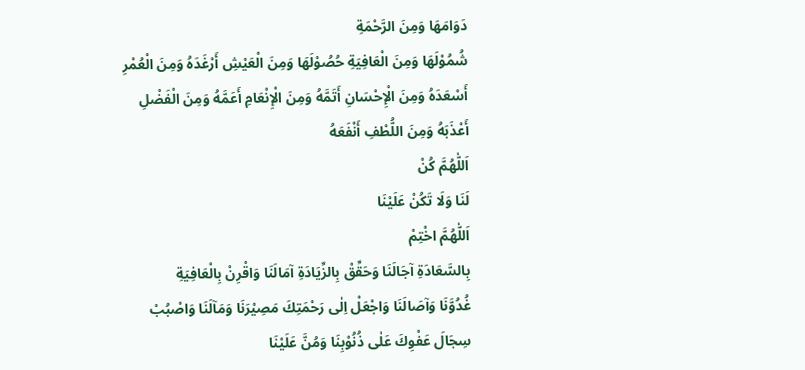دَوَامَهَا وَمِنَ الرَّحْمَةِ
شُمُوْلَهَا وَمِنَ الْعَافِيَةِ حُصُوْلَهَا وَمِنَ الْعَيْشِ أَرْغَدَهُ وَمِنَ الْعُمْرِ
أَسْعَدَهُ وَمِنَ الْإِحْسَانِ أَتَمَّهُ وَمِنَ الْإِنْعَامِ أَعَمَّهُ وَمِنَ الْفَضْلِ
أَعْذَبَهُ وَمِنَ اللُّطْفِ أَنْفَعَهُ
اَللّٰهُمَّ كُنْ
لَنَا وَلَا تَكُنْ عَلَيْنَا
اَللّٰهُمَّ اخْتِمْ
بِالسَّعَادَةِ آجَالَنَا وَحَقِّقْ بِالزِّيَادَةِ آمَالَنَا وَاقْرِنْ بِالْعَافِيَةِ
غُدُوَّنَا وَآصَالَنَا وَاجْعَلْ اِلٰى رَحْمَتِكَ مَصِيْرَنَا وَمَآلَنَا وَاصْبُبْ
سِجَالَ عَفْوِكَ عَلٰى ذُنُوْبِنَا وَمُنَّ عَلَيْنَا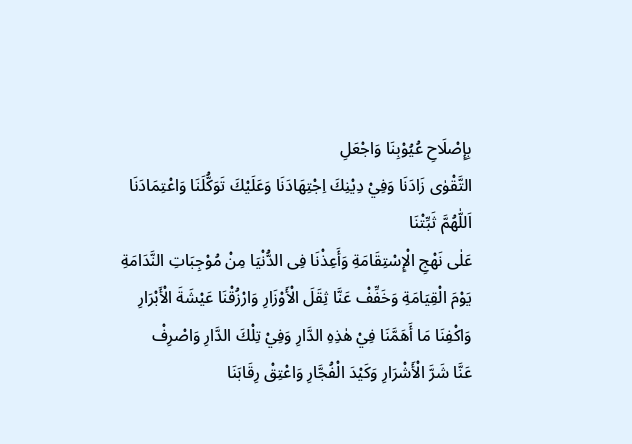بِإِصْلَاحِ عُيُوْبِنَا وَاجْعَلِ
التَّقْوٰى زَادَنَا وَفِيْ دِيْنِكَ اِجْتِهَادَنَا وَعَلَيْكَ تَوَكُّلَنَا وَاعْتِمَادَنَا
اَللّٰهُمَّ ثَبِّتْنَا
عَلٰى نَهْجِ الْإِسْتِقَامَةِ وَأَعِذْنَا فِى الدُّنْيَا مِنْ مُوْجِبَاتِ النَّدَامَةِ
يَوْمَ الْقِيَامَةِ وَخَفِّفْ عَنَّا ثِقَلَ الْأَوْزَارِ وَارْزُقْنَا عَيْشَةَ الْأَبْرَارِ
وَاكْفِنَا مَا أَهَمَّنَا فِيْ هٰذِهِ الدَّارِ وَفِيْ تِلْكَ الدَّارِ وَاصْرِفْ
عَنَّا شَرَّ الْأَشْرَارِ وَكَيْدَ الْفُجَّارِ وَاعْتِقْ رِقَابَنَا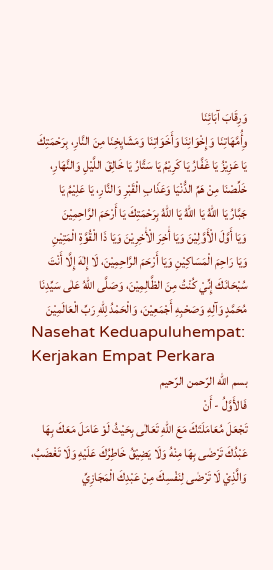وَرِقَابَ آبَائِنَا
وِأُمَّهَاتِنَا وَإِخْوَانِنَا وَأَخَوَاتِنَا وَمَشَايِخِنَا مِنَ النَّارِ، بِرَحْمَتِكَ
يَا عَزِيْزُ يَا غَفَّارُ يَا كَرِيْمُ يَا سَتَّارُ يَا خَالِقَ اللَّيْلِ وَالنَّهَارِ،
خَلِّصْنَا مِنْ هَمِّ الدُّنْيَا وَعَذَابِ الْقَبْرِ وَالنَّارِ، يَا عَلِيْمُ يَا
جَبَّارُ يَا اللّٰهُ يَا اللّٰهُ يَا اللّٰهُ بِرَحْمَتِكَ يَا أَرْحَمَ الرَّاحِمِيْنَ
وَيَا أَوَّلَ الْأَوَّلِيْنَ وَيَا أٰخِرَ الْأٰخِرِيْنَ وَيَا ذَا الْقُوَّةِ الْمَتِيْنِ
وَيَا رَاحِمَ الْمَسَاكِيْنِ وَيَا أَرْحَمَ الرَّاحِمِيْنَ، لَا إِلٰهَ إِلَّا أَنْتَ
سُبْحَانَكَ إِنِّيْ كُنْتُ مِنَ الظَّالِمِيْنَ، وَصَلَّى اللّٰهُ عَلٰى سَيِّدِنَا
مُحَمَّدٍ وَآلِهِ وَصَحْبِهِ أَجْمَعِيْنَ، وَالْحَمْدُ لِلّٰهِ رَبِّ الْعَالَمِيْنَ
Nasehat Keduapuluhempat: Kerjakan Empat Perkara
بسم الله الرّحمن الرّحيم
فَالأَوَّلُ - أَنْ
تَجْعَلَ مُعَامَلَتَكَ مَعَ اللّٰهِ تَعَالٰى بِحَيْثُ لَوْ عَامَلَ مَعَكَ بِهَا
عَبْدُكَ تَرْضٰى بِهَا مِنْهُ وَلَا يَضِيْقُ خَاطِرُكَ عَلَيْهِ وَلَا تَغْضَبُ،
وَالَّذِيْ لَا تَرْضٰى لِنَفْسِكَ مِنْ عَبْدِكَ الْمَجَازِيِّ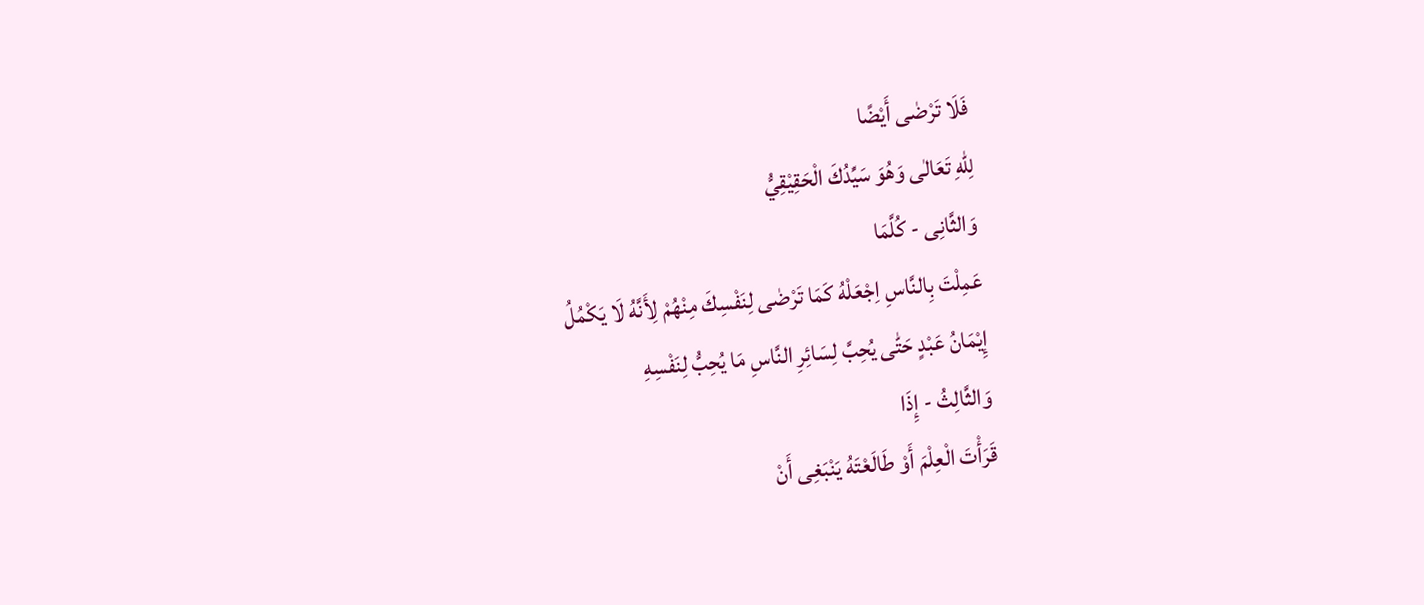فَلَا تَرْضٰى أَيْضًا
لِلّٰهِ تَعَالٰى وَهُوَ سَيِّدُكَ الْحَقِيْقِيُّ
وَالثَّانِى - كُلَّمَا
عَمِلْتَ بِالنَّاسِ اِجْعَلْهُ كَمَا تَرْضٰى لِنَفْسِكَ مِنْهُمْ لِأَنَّهُ لَا يَكْمُلُ
إِيْمَانُ عَبْدٍ حَتّٰى يُحِبَّ لِسَائِرِ النَّاسِ مَا يُحِبُّ لِنَفْسِهِ
وَالثَّالِثُ - إِذَا
قَرَأْتَ الْعِلْمَ أَوْ طَالَعْتَهُ يَنْبَغِى أَنْ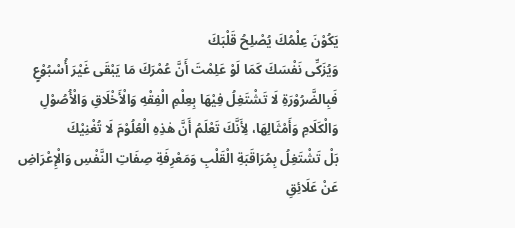يَكُوْنَ عِلْمُكَ يُصْلِحُ قَلْبَكَ
وَيُزَكِّى نَفْسَكَ كَمَا لَوْ عَلِمْتَ أَنَّ عُمْرَكَ مَا يَبْقَى غَيْرَ أُسْبُوْعٍ
فَبِالضَّرُوْرَةِ لَا تَشْتَغِلُ فِيْهَا بِعِلْمِ الْفِقْهِ وَالْأَخْلَاقِ وَالْأُصُوْلِ
وَالْكَلَامِ وَأَمْثَالِهَا، لِأَنَّكَ تَعْلَمُ أَنَّ هٰذِهِ الْعُلُوْمَ لَا تُغْنِيْكَ
بَلْ تَشْتَغِلُ بِمُرَاقَبَةِ الْقَلْبِ وَمَعْرِفَةِ صِفَاتِ النَّفْسِ وَالْإِعْرَاضِ
عَنْ عَلَائِقِ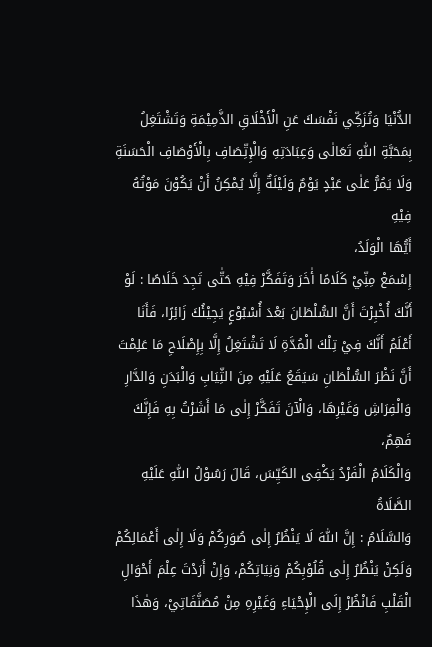الدُّنْيَا وَتُزَكِّي نَفْسَكَ عَنِ الْأَخْلَاقِ الذَّمِيْمَةِ وَتَشْتَغِلُ
بِمَحَبَّةِ اللّٰهِ تَعَالٰى وَعِبَادَتِهِ وَالْإِتِّصَافِ بِالْأَوْصَافِ الْحَسَنَةِ
وَلَا يَمُرُّ عَلٰى عَبْدٍ يَوْمٌ وَلَيْلَةٌ إِلَّا يُمْكِنُ أَنْ يَكُوْنَ مَوْتُهُ
فِيْهِ
أَيُّهَا الْوَلَدُ،
إِسْمَعْ مِنِّيْ كَلَامًا أٰخَرَ وَتَفَكَّرْ فِيْهِ حَتّٰى تَجِدَ خَلَاصًا : لَوْ
أَنَّكَ أُخْبِرْتَ أَنَّ السُّلْطَانَ بَعْدَ أُسْبُوْعٍ يَجِيْئُكَ زَائِرًا، فَأَنَا
أَعْلَمُ أَنَّكَ فِيْ تِلْكَ الْمُدَّةِ لَا تَشْتَغِلُ إِلَّا بِإِصْلَاحِ مَا عَلِمْتَ
أَنَّ نَظْرَ السُّلْطَانِ سَيَقَعُ عَلَيْهِ مِنَ الثِّيَابِ وَالْبَدَنِ وَالدَّارِ
وَالْفِرَاشِ وَغَيْرِهَا، وَالْآنَ تَفَكَّرْ إِلٰى مَا أَشَرْتُ بِهِ فَإِنَّكَ فَهِمٌ،
وَالْكَلَامُ الْفَرْدُ يَكْفِى الكَيِّسَ، قَالَ رَسُوْلُ اللّٰهِ عَلَيْهِ الصَّلَاةُ
وَالسَّلَامُ : إِنَّ اللّٰهَ لَا يَنْظُرُ إِلٰى صُوَرِكُمْ وَلَا إِلٰى أَعْمَالِكُمْ
وَلَكِنْ يَنْظُرُ إِلٰى قُلُوْبِكُمْ وَنِيَاتِكُمْ، وَإِنْ أَرَدْتَ عِلْمَ أَحْوَالِ
الْقَلْبِ فَانْظُرْ إِلَى الْإِحْيَاءِ وَغَيْرِهِ مِنْ مُصَنَّفَاتِيْ، وَهٰذَا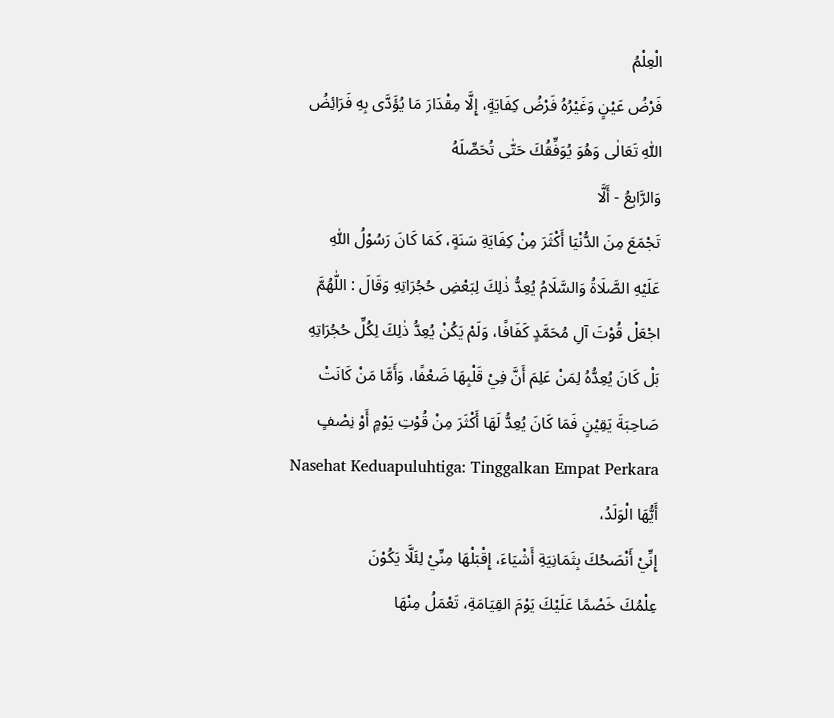الْعِلْمُ
فَرْضُ عَيْنٍ وَغَيْرُهُ فَرْضُ كِفَايَةٍ، إِلَّا مِقْدَارَ مَا يُؤَدَّى بِهِ فَرَائِضُ
اللّٰهِ تَعَالٰى وَهُوَ يُوَفِّقُكَ حَتّٰى تُحَصِّلَهُ
وَالرَّابِعُ - أَلَّا
تَجْمَعَ مِنَ الدُّنْيَا أَكْثَرَ مِنْ كِفَايَةِ سَنَةٍ، كَمَا كَانَ رَسُوْلُ اللّٰهِ
عَلَيْهِ الصَّلَاةُ وَالسَّلَامُ يُعِدُّ ذٰلِكَ لِبَعْضِ حُجُرَاتِهِ وَقَالَ : اللّٰهُمَّ
اجْعَلْ قُوْتَ آلِ مُحَمَّدٍ كَفَافًا، وَلَمْ يَكُنْ يُعِدُّ ذٰلِكَ لِكُلِّ حُجُرَاتِهِ
بَلْ كَانَ يُعِدُّهُ لِمَنْ عَلِمَ أَنَّ فِيْ قَلْبِهَا ضَعْفًا، وَأَمَّا مَنْ كَانَتْ
صَاحِبَةَ يَقِيْنٍ فَمَا كَانَ يُعِدُّ لَهَا أَكْثَرَ مِنْ قُوْتِ يَوْمٍ أَوْ نِصْفٍ
Nasehat Keduapuluhtiga: Tinggalkan Empat Perkara
أَيُّهَا الْوَلَدُ،
إِنِّيْ أَنْصَحُكَ بِثَمَانِيَةِ أَشْيَاءَ، إِقْبَلْهَا مِنِّيْ لِئَلَّا يَكُوْنَ
عِلْمُكَ خَصْمًا عَلَيْكَ يَوْمَ القِيَامَةِ، تَعْمَلُ مِنْهَا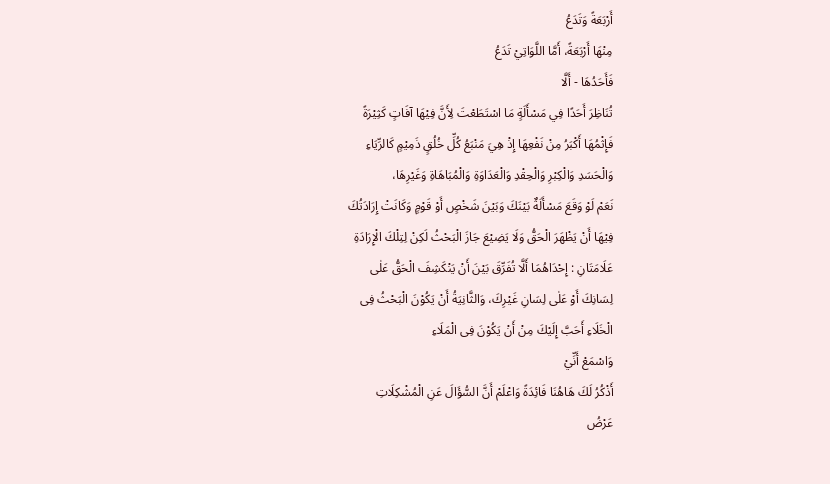أَرْبَعَةً وَتَدَعُ
مِنْهَا أَرْبَعَةً، أَمَّا اللَّوَاتِيْ تَدَعُ
فَأَحَدُهَا - أَلَّا
تُنَاظِرَ أَحَدًا فِي مَسْأَلَةٍ مَا اسْتَطَعْتَ لِأَنَّ فِيْهَا آفَاتٍ كَثِيْرَةً
فَإِثْمُهَا أَكْبَرُ مِنْ نَفْعِهَا إِذْ هِيَ مَنْبَعُ كُلِّ خُلُقٍ ذَمِيْمٍ كَالرِّيَاءِ
وَالْحَسَدِ وَالْكِبْرِ وَالْحِقْدِ وَالْعَدَاوَةِ وَالْمُبَاهَاةِ وَغَيْرِهَا،
نَعَمْ لَوْ وَقَعَ مَسْأَلَةٌ بَيْنَكَ وَبَيْنَ شَخْصٍ أَوْ قَوْمٍ وَكَانَتْ إِرَادَتُكَ
فِيْهَا أَنْ يَظْهَرَ الْحَقُّ وَلَا يَضِيْعَ جَازَ الْبَحْثُ لَكِنْ لِتِلْكَ الْإِرَادَةِ
عَلَامَتَانِ : إِحْدَاهُمَا أَلَّا تُفَرِّقَ بَيْنَ أَنْ يَنْكَشِفَ الْحَقُّ عَلٰى
لِسَانِكَ أَوْ عَلٰى لِسَانِ غَيْرِكَ، وَالثَّانِيَةُ أَنْ يَكُوْنَ الْبَحْثُ فِى
الْخَلَاءِ أَحَبَّ إِلَيْكَ مِنْ أَنْ يَكُوْنَ فِى الْمَلَاءِ
وَاسْمَعْ أَنِّيْ
أَذْكُرُ لَكَ هَاهُنَا فَائِدَةً وَاعْلَمْ أَنَّ السُّؤَالَ عَنِ الْمُشْكِلَاتِ
عَرْضُ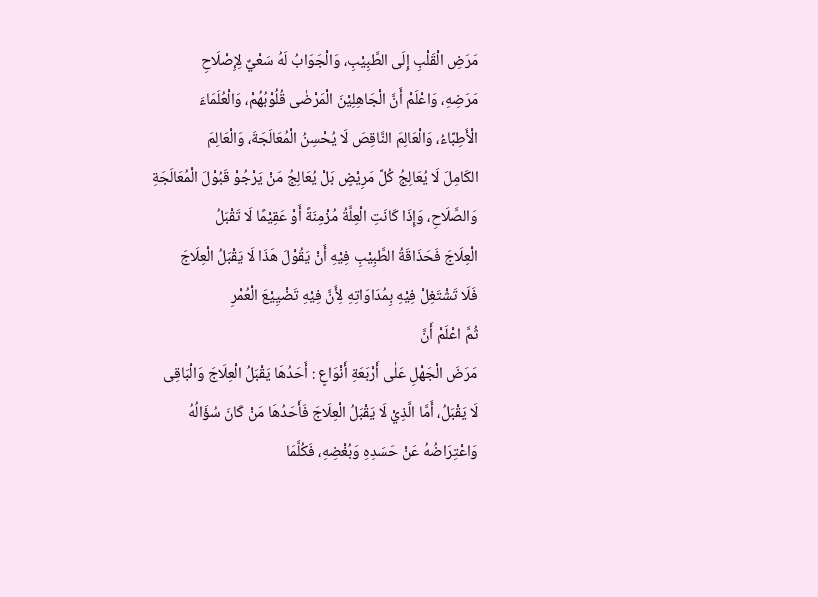مَرَضِ الْقَلْبِ إِلَى الطَّبِيْبِ، وَالْجَوَابُ لَهُ سَعْيٌ لِإِصْلَاحِ
مَرَضِهِ، وَاعْلَمْ أَنَّ الْجَاهِلِيْنَ الْمَرْضٰى قُلُوْبُهُمْ، وَالْعُلَمَاءَ
الْأَطِبَّاءُ، وَالْعَالِمَ النَّاقِصَ لَا يُحْسِنُ الْمُعَالَجَةَ، وَالْعَالِمَ
الكَامِلَ لَا يُعَالِجُ كُلَّ مَرِيْضٍ بَلْ يُعَالِجُ مَنْ يَرْجُوْ قَبُوْلَ الْمُعَالَجَةِ
وَالصَّلَاحِ، وَإِذَا كَانَتِ الْعِلَّةُ مُزْمِنَةً أَوْ عَقِيْمًا لَا تَقْبَلُ
الْعِلَاجَ فَحَذَاقَةُ الطَّبِيْبِ فِيْهِ أَنْ يَقُوْلَ هَذَا لَا يَقْبَلُ الْعِلَاجَ
فَلَا تَشْتَغِلْ فِيْهِ بِمُدَاوَاتِهِ لِأَنَّ فِيْهِ تَضْيِيْعَ الْعُمْرِ
ثُمَّ اعْلَمْ أَنَّ
مَرَضَ الْجَهْلِ عَلٰى أَرْبَعَةِ أَنْوَاعٍ : أَحَدُهَا يَقْبَلُ الْعِلَاجَ وَالْبَاقِى
لَا يَقْبَلُ، أَمَّا الَّذِيْ لَا يَقْبَلُ الْعِلَاجَ فَأَحَدُهَا مَنْ كَانَ سُؤَالُهُ
وَاعْتِرَاضُهُ عَنْ حَسَدِهِ وَبُغْضِهِ، فَكُلَّمَا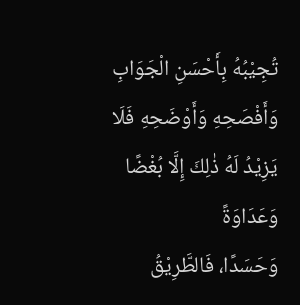تُجِيْبُهُ بِأَحْسَنِ الْجَوَابِ
وَأَفْصَحِهِ وَأَوْضَحِهِ فَلَا يَزِيْدُ لَهُ ذٰلِكَ إِلَّا بُغْضًا وَعَدَاوَةً
وَحَسَدًا، فَالطَّرِيْقُ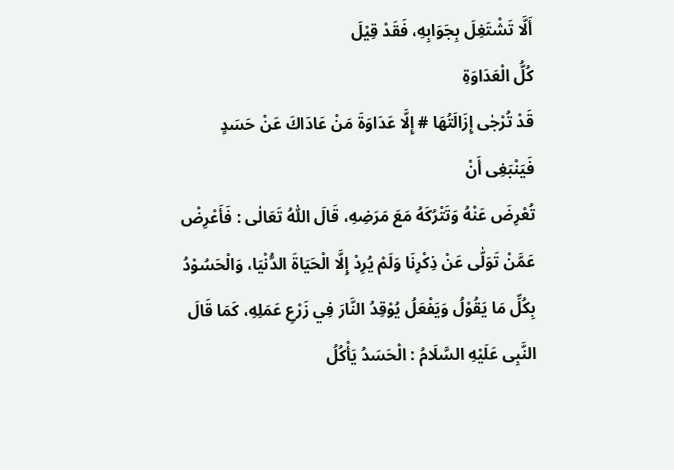أَلَّا تَشْتَغِلَ بِجَوَابِهِ، فَقَدْ قِيْلَ
كُلُّ الْعَدَاوَةِ
قَدْ تُرْجٰى إِزَالَتُهَا # إِلَّا عَدَاوَةَ مَنْ عَادَاكَ عَنْ حَسَدٍ
فَيَنْبَغِى أَنْ
تُعْرِضَ عَنْهُ وَتَتْرُكَهُ مَعَ مَرَضِهِ، قَالَ اللّٰهُ تَعَالٰى : فَأَعْرِضْ
عَمَّنْ تَوَلّٰى عَنْ ذِكْرِنَا وَلَمْ يُرِدْ إِلَّا الْحَيَاةَ الدُّنْيَا، وَالْحَسُوْدُ
بِكُلِّ مَا يَقُوْلُ وَيَفْعَلُ يُوْقِدُ النَّارَ فِي زَرْعِ عَمَلِهِ، كَمَا قَالَ
النَّبِى عَلَيْهِ السَّلَامُ : الْحَسَدُ يَأْكُلُ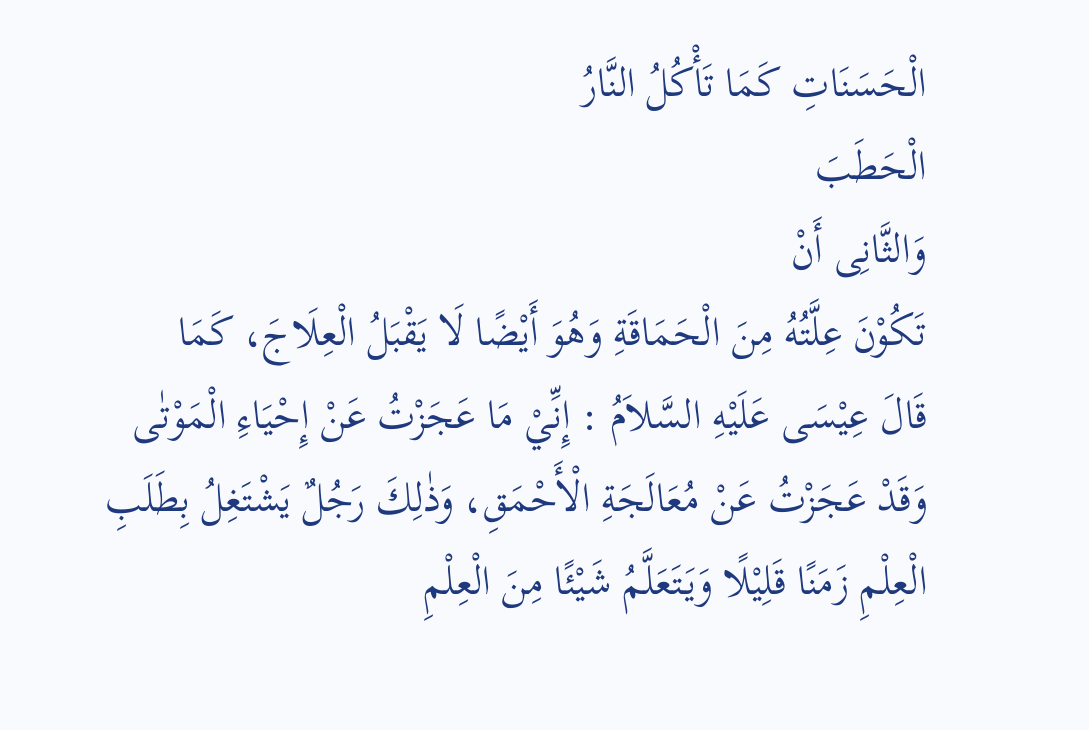الْحَسَنَاتِ كَمَا تَأْكُلُ النَّارُ
الْحَطَبَ
وَالثَّانِى أَنْ
تَكُوْنَ عِلَّتُهُ مِنَ الْحَمَاقَةِ وَهُوَ أَيْضًا لَا يَقْبَلُ الْعِلَاجَ، كَمَا
قَالَ عِيْسَى عَلَيْهِ السَّلاَمُ : إِنِّيْ مَا عَجَزْتُ عَنْ إِحْيَاءِ الْمَوْتٰى
وَقَدْ عَجَزْتُ عَنْ مُعَالَجَةِ الْأَحْمَقِ، وَذٰلِكَ رَجُلٌ يَشْتَغِلُ بِطَلَبِ
الْعِلْمِ زَمَنًا قَلِيْلًا وَيَتَعَلَّمُ شَيْئًا مِنَ الْعِلْمِ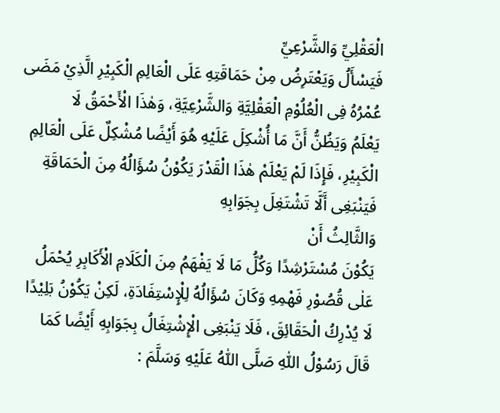الْعَقْلِيِّ وَالشَّرْعِيِّ
فَيَسْأَلُ وَيَعْتَرِضُ مِنْ حَمَاقَتِهِ عَلَى الْعَالِمِ الْكَبِيْرِ الَّذِيْ مَضَى
عُمْرُهُ فِى الْعُلُوْمِ الْعَقْلِيَّةِ وَالشَّرْعِيَّةِ، وَهٰذَا الْأَحْمَقُ لَا
يَعْلَمُ وَيَظُنُّ أَنَّ مَا أُشْكِلَ عَلَيْهِ هُوَ أَيْضًا مُشْكِلٌ عَلَى الْعَالِمِ
الْكَبِيْرِ، فَإِذَا لَمْ يَعْلَمْ هٰذَا الْقَدْرَ يَكُوْنُ سُؤَالُهُ مِنَ الْحَمَاقَةِ
فَيَنْبَغِى أَلَّا تَشْتَغِلَ بِجَوَابِهِ
وَالثَّالِثُ أَنْ
يَكُوْنَ مُسْتَرْشِدًا وَكُلُّ مَا لَا يَفْهَمُ مِنَ الْكَلَامِ الْأَكَابِرِ يُحْمَلُ
عَلٰى قُصُوْرِ فَهْمِهِ وَكَانَ سُؤَالُهُ لِلْإِسْتِفَادَةِ، لَكِنْ يَكُوْنُ بَلِيْدًا
لَا يُدْرِكُ الْحَقَائِقَ، فَلَا يَنْبَغِى الْإِشْتِغَالُ بِجَوَابِهِ أَيْضًا كَمَا
قَالَ رَسُوْلُ اللّٰهِ صَلَّى اللّٰهُ عَلَيْهِ وَسَلَّمَ :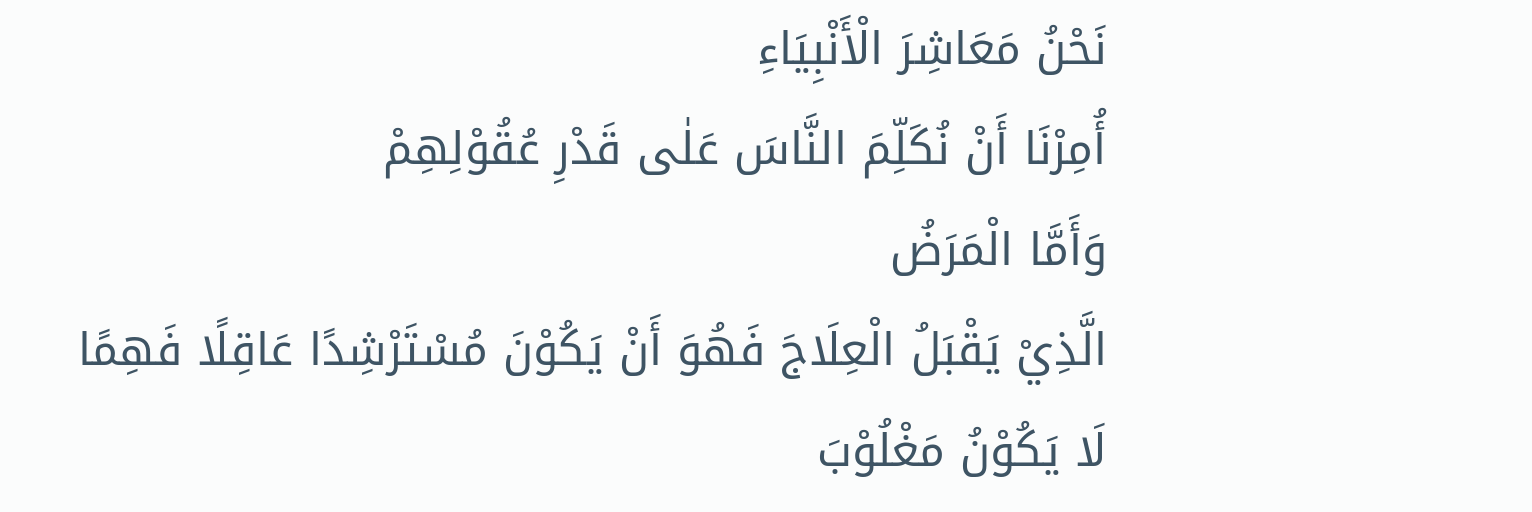نَحْنُ مَعَاشِرَ الْأَنْبِيَاءِ
أُمِرْنَا أَنْ نُكَلِّمَ النَّاسَ عَلٰى قَدْرِ عُقُوْلِهِمْ
وَأَمَّا الْمَرَضُ
الَّذِيْ يَقْبَلُ الْعِلَاجَ فَهُوَ أَنْ يَكُوْنَ مُسْتَرْشِدًا عَاقِلًا فَهِمًا
لَا يَكُوْنُ مَغْلُوْبَ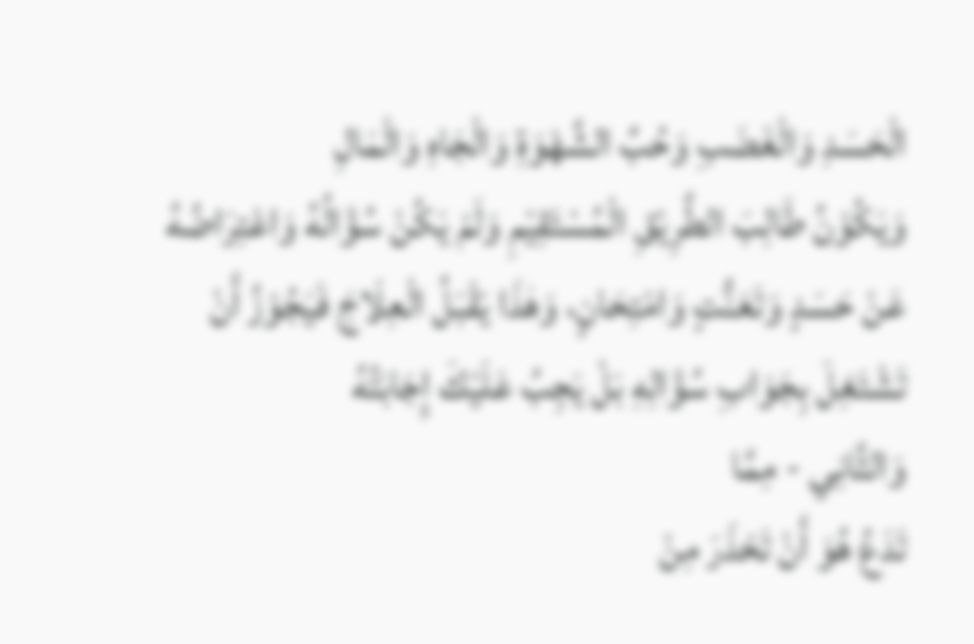الْحَسَدِ وَالْغَضَبِ وَحُبِّ الشَّهْوَةِ وَالْجَاهِ وَالْمَالِ
وَيَكُوْنُ طَالِبَ الطَّرِيْقِ الْمُسْتَقِيْمِ وَلَمْ يَكُنْ سُؤَالُهُ وَاعْتِرَاضُهُ
عَنْ حَسَدٍ وَتَعَنُّتٍ وَامْتِحَانٍ، وَهٰذَا يَقْبَلُ الْعِلَاجَ فَيَجُوْزُ أَنْ
تَشْتَغِلَ بِجَوَابِ سُؤَالِهِ بَلْ يَجِبُ عَلَيْكَ إِجَابَتُهُ
وَالثَّانِي - مِمَّا
تَدَعُ هُوَ أَنْ تَحْذَرَ مِنْ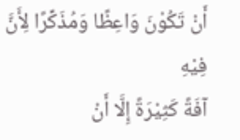أَنْ تَكُوْنَ وَاعِظًا وَمُذَكِّرًا لِأَنَّ فِيْهِ
آفَةً كَثِيْرَةً إِلَّا أَنْ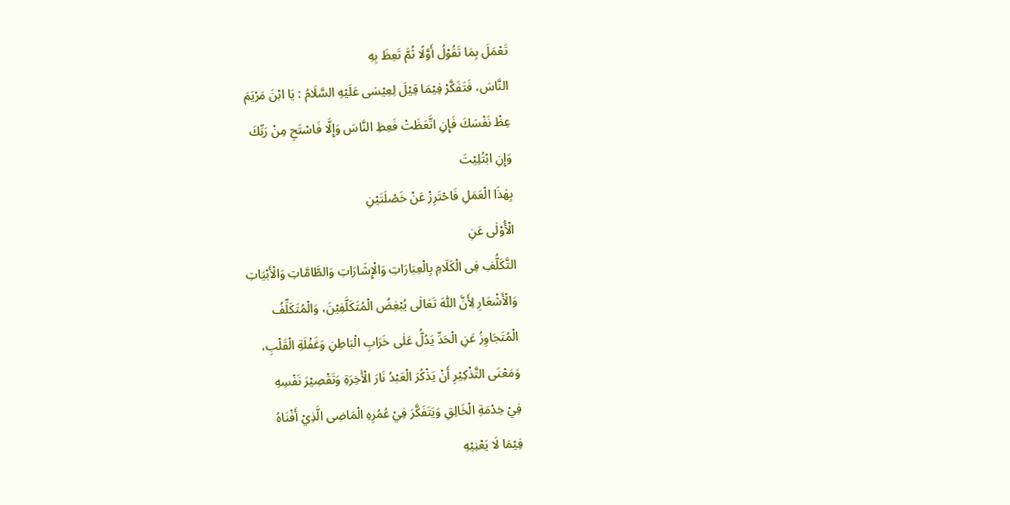تَعْمَلَ بِمَا تَقُوْلُ أَوَّلًا ثُمَّ تَعِظَ بِهِ
النَّاسَ، فَتَفَكَّرْ فِيْمَا قِيْلَ لِعِيْسٰى عَلَيْهِ السَّلَامُ : يَا ابْنَ مَرْيَمَ
عِظْ نَفْسَكَ فَإِنِ اتَّعَظَتْ فَعِظِ النَّاسَ وَإِلَّا فَاسْتَحِ مِنْ رَبِّكَ
وَإِنِ ابْتُلِيْتَ
بِهٰذَا الْعَمَلِ فَاحْتَرِزْ عَنْ خَصْلَتَيْنِ
الْأُوْلٰى عَنِ
التَّكَلُّفِ فِى الْكَلَامِ بِالْعِبَارَاتِ وَالْإِشَارَاتِ وَالطَّامَّاتِ وَالْأَبْيَاتِ
وَالْأَشْعَارِ لِأَنَّ اللّٰهَ تَعَالٰى يُبْغِضُ الْمُتَكَلَّفِيْنَ، وَالْمُتَكَلِّفُ
الْمُتَجَاوِزُ عَنِ الْحَدِّ يَدُلُّ عَلٰى خَرَابِ الْبَاطِنِ وَغَفْلَةِ الْقَلْبِ،
وَمَعْنَى التَّذْكِيْرِ أَنْ يَذْكُرَ الْعَبْدُ نَارَ الْأٰخِرَةِ وَتَقْصِيْرَ نَفْسِهِ
فِيْ خِدْمَةِ الْخَالِقِ وَيَتَفَكَّرَ فِيْ عُمُرِهِ الْمَاضِى الَّذِيْ أَفْنَاهُ
فِيْمَا لَا يَعْنِيْهِ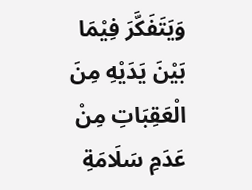وَيَتَفَكَّرَ فِيْمَا بَيْنَ يَدَيْهِ مِنَ الْعَقِبَاتِ مِنْ
عَدَمِ سَلَامَةِ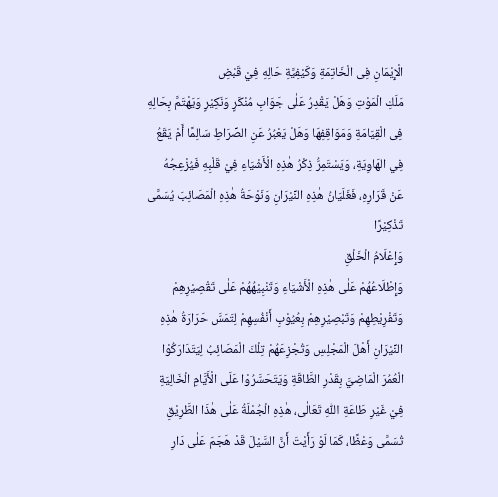الْإِيْمَانِ فِى الْخَاتِمَةِ وَكَيْفِيَّةِ حَالِهِ فِيْ قَبْضِ
مَلَكِ الْمَوْتِ وَهَلْ يَقْدِرُ عَلٰى جَوَابِ مُنْكَرٍ وَنَكِيْرٍ وَيَهْتَمَّ بِحَالِهِ
فِى الْقِيَامَةِ وَمَوَاقِفِهَا وَهَلْ يَعْبُرُ عَنِ الصِّرَاطِ سَالِمًا أَمْ يَقَعُ
فِي الهَاوِيَةِ، وَيَسْتَمِرُّ ذِكْرُ هٰذِهِ الْأَشْيَاءِ فِيْ قَلْبِهِ فَيُزْعِجُهُ
عَنْ قَرَارِهِ، فَغَلَيَانُ هٰذِهِ النِّيْرَانِ وَنَوْحَةُ هٰذِهِ الْمَصَائِبَ يُسَمَّى
تَذْكِيْرًا
وَإِعْلَامُ الْخَلْقِ
وَإِطْلَاعُهُمْ عَلٰى هٰذِهِ الْأَشْيَاءِ وَتَنْبِيْهُهُمْ عَلٰى تَقْصِيْرِهِمْ
وَتَفْرِيْطِهِمْ وَتَبْصِيْرِهِمْ بِعُيُوْبِ أَنْفُسِهِمْ لِتَمَسَّ حَرَارَةُ هٰذِهِ
النِّيْرَانِ أَهْلَ الْمَجْلِسِ وَتُجْزِعَهُمْ تِلْكَ الْمَصَائِبُ لِيَتَدَارَكُوْا
الْعُمُرَ الْمَاضِيَّ بِقَدْرِ الطَّاقَةِ وَيَتَحَسَّرُوْا عَلَى الْأَيَّامِ الْخَالِيَةِ
فِيْ غَيْرِ طَاعَةِ اللّٰهِ تَعَالٰى، هٰذِهِ الْجُمْلَةُ عَلٰى هٰذَا الطَّرِيْقِ
تُسَمَّى وَعْظًا، كَمَا لَوْ رَأَيْتَ أَنَّ السَّيْلَ قَدْ هَجَمَ عَلٰى دَارِ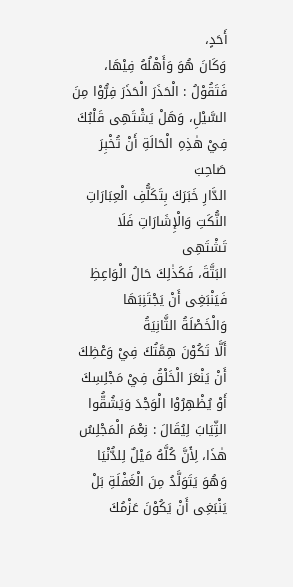أَحَدٍ،
وَكَانَ هُوَ وَأَهْلُهُ فِيْهَا، فَتَقُوْلُ : الْحَذَرَ الْحَذَرَ فِرُّوْا مِنَ
السَّيْلِ، وَهَلْ يَشْتَهِى قَلْبُكَ فِيْ هٰذِهِ الْحَالَةِ أَنْ تُخْبِرَ صَاحِبَ
الدَّارِ خَبَرَكَ بِتَكَلُّفِ الْعِبَارَاتِ النُّكَتِ وَالْإِشَارَاتِ فَلَا تَشْتَهِى
البَتَّةَ، فَكَذٰلِكَ حَالُ الْوَاعِظِ فَيَنْبَغِى أَنْ يَجْتَنِبَهَا
وَالْخَصْلَةُ الثَّانِيَةُ
أَلَّا تَكُوْنَ هِمَّتُكَ فِيْ وَعْظِكَ أَنْ يَنْعَرَ الْخَلْقُ فِيْ مَجْلِسِكَ
أَوْ يُظْهِرُوْا الْوَجْدَ وَيَشُقُّوا الثِّيَابَ لِيُقَالَ : نِعْمَ الْمَجْلِسُ
هٰذَا، لِأَنَّ كُلَّهُ مَيْلٌ لِلدُّنْيَا وَهُوَ يَتَوَلَّدُ مِنَ الْغَفْلَةِ بَلْ
يَنْبَغِى أَنْ يَكُوْنَ عَزْمُكَ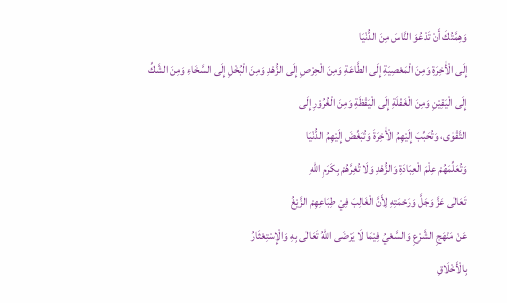وَهِمَّتُكَ أَنْ تَدْعُوَ النَّاسَ مِنَ الدُّنْيَا
إِلَى الْأٰخِرَةِ وَمِنَ الْمَعْصِيَةِ إِلَى الطَّاعَةِ وَمِنَ الْحِرْصِ إِلَى الزُّهْدِ وَمِنَ الْبُخْلِ إِلَى السَّخَاءِ وَمِنَ الشَّكِّ
إِلَى الْيَقِيْنِ وَمِنَ الْغَفْلَةِ إِلَى الْيَقْظَةِ وَمِنَ الْغُرُوْرِ إِلَى
التَّقْوٰى، وَتُحَبِّبَ إِلَيْهِمُ الْأٰخِرَةَ وَتُبَغِّضَ إِلَيْهِمُ الدُّنْيَا
وَتُعَلِّمَهُمْ عِلْمَ الْعِبَادَةِ وَالزُّهْدِ وَلَا تُغِرَّهُمْ بِكَرَمِ اللّٰهِ
تَعَالٰى عَزَّ وَجَلَّ وَرَحْمَتِهِ لِأَنَّ الْغَالِبَ فِيْ طِبَاعِهِمْ الزَّيْغُ
عَنْ مَنْهَجِ الشَّرْعِ وَالسَّعْيُ فِيْمَا لَا يَرْضَى اللّٰهُ تَعَالٰى بِهِ وَالْإِسْتِعْثَارُ
بِالْأَخْلَاقِ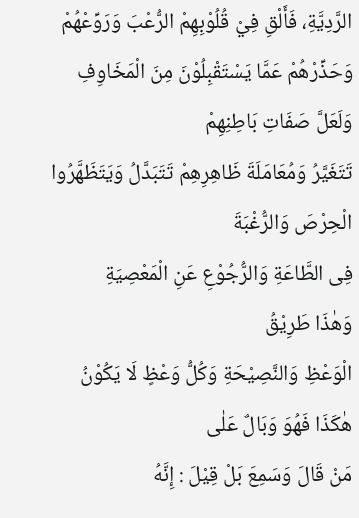الرَّدِيَّةِ، فَأَلْقِ فِيْ قُلُوْبِهِمْ الرُّعْبَ وَرَوِّعْهُمْ
وَحَذِّرْهُمْ عَمَّا يَسْتَقْبِلُوْنَ مِنَ الْمَخَاوِفِ وَلَعَلَّ صَفَاتِ بَاطِنِهِمْ
تَتَغَيَّرُ وَمُعَامَلَةَ ظَاهِرِهِمْ تَتَبَدَّلُ وَيَتَظَهَّرُوا الْحِرْصَ وَالرُّغْبَةَ
فِى الطَّاعَةِ وَالرُّجُوْعِ عَنِ الْمَعْصِيَةِ
وَهٰذَا طَرِيْقُ
الْوَعْظِ وَالنَّصِيْحَةِ وَكُلُّ وَعْظٍ لَا يَكُوْنُ هٰكَذَا فَهُوَ وَبَالٌ عَلٰى
مَنْ قَالَ وَسَمِعَ بَلْ قِيْلَ : إِنَّهُ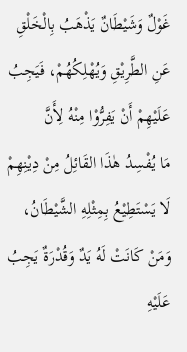غَوْلٌ وَشَيْطَانٌ يَذْهَبُ بِالْخَلْقِ
عَنِ الطَّرِيْقِ وَيُهْلِكُهُمْ، فَيَجِبُ عَلَيْهِمْ أَنْ يَفِرُّوْا مِنْهُ لِأَنَّ
مَا يُفْسِدُ هٰذَا القَائِلُ مِنْ دِيْنِهِمْ لَا يَسْتَطِيْعُ بِمِثْلِهِ الشَّيْطَانُ،
وَمَنْ كَانَتْ لَهُ يَدٌ وَقُدْرَةٌ يَجِبُ عَلَيْهِ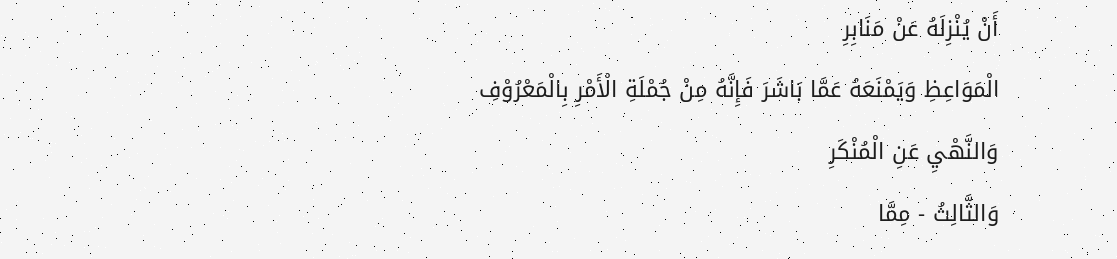أَنْ يُنْزِلَهُ عَنْ مَنَابِرِ
الْمَوَاعِظِ وَيَمْنَعَهُ عَمَّا بَاشَرَ فَإِنَّهُ مِنْ جُمْلَةِ الْأَمْرِ بِالْمَعْرُوْفِ
وَالنَّهْيِ عَنِ الْمُنْكَرِ
وَالثَّالِثُ - مِمَّا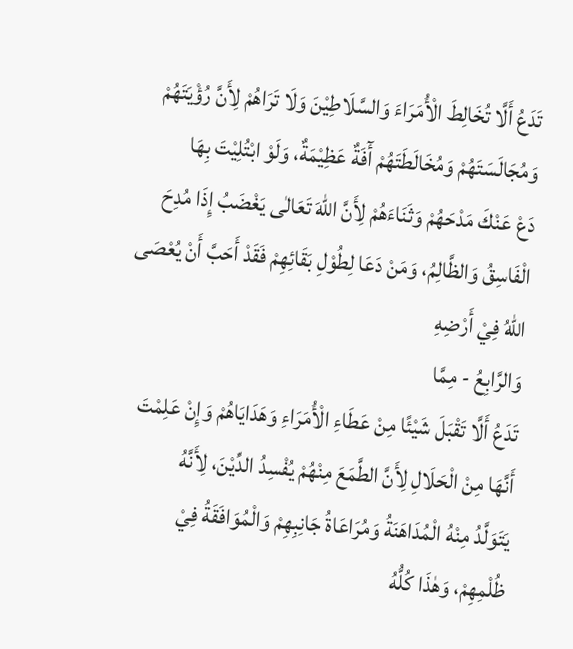تَدَعُ أَلَّا تُخَالِطَ الْأُمَرَاءَ وَالسَّلَاطِيْنَ وَلَا تَرَاهُمْ لِأَنَّ رُؤْيَتَهُمْ
وَمُجَالَسَتَهُمْ وَمُخَالَطَتَهُمْ أٓفَةٌ عَظِيْمَةٌ، وَلَوْ ابْتُلِيْتَ بِهَا
دَعْ عَنْكَ مَدْحَهُمْ وَثَنَاءَهُمْ لِأَنَّ اللّٰهَ تَعَالٰى يَغْضَبُ إِذَا مُدِحَ
الْفَاسِقُ وَالظَّالِمُ، وَمَنْ دَعَا لِطُوْلِ بَقَائِهِمْ فَقَدْ أَحَبَّ أَنْ يُعْصَى
اللّٰهُ فِيْ أَرْضِهِ
وَالرَّابِعُ - مِمَّا
تَدَعُ أَلَّا تَقْبَلَ شَيْئًا مِنْ عَطَاءِ الْأُمَرَاءِ وَهَدَايَاهُمْ وَإِنْ عَلِمْتَ
أَنَّهَا مِنْ الْحَلَالِ لِأَنَّ الطَّمَعَ مِنْهُمْ يُفْسِدُ الدِّيْنَ، لِأَنَّهُ
يَتَوَلَّدُ مِنْهُ الْمُدَاهَنَةُ وَمُرَاعَاةُ جَانِبِهِمْ وَالْمُوَافَقَةُ فِيْ
ظُلْمِهِمْ، وَهٰذَا كُلُّهُ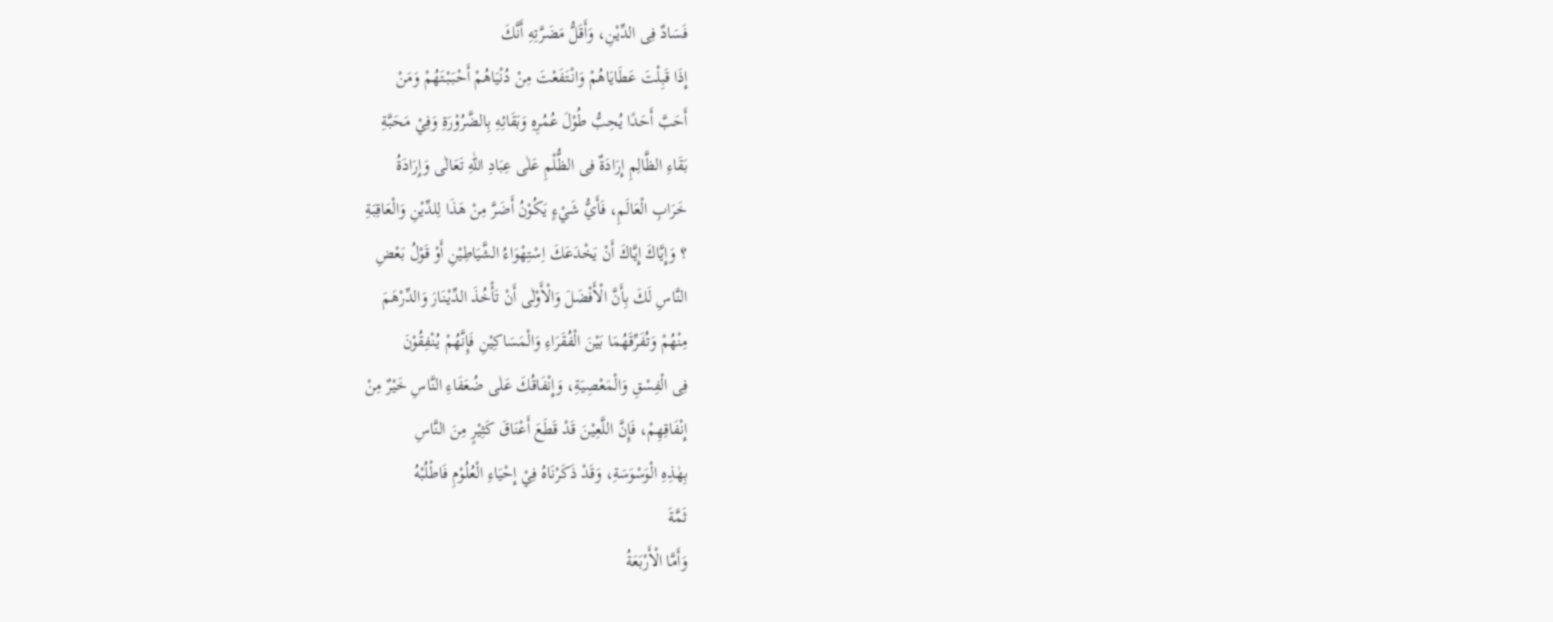فَسَادٌ فِى الدِّيْنِ، وَأَقَلُّ مَضَرَّتِهِ أَنَّكَ
إِذَا قَبِلْتَ عَطَايَاهُمْ وَانْتَفَعْتَ مِنْ دُنْيَاهُمْ أَحْبَبْتَهُمْ وَمَنْ
أَحَبَّ أَحَدًا يُحِبُّ طُوْلَ عُمُرِهِ وَبَقَائِهِ بِالضَّرُوْرَةِ وَفِيْ مَحَبَّةِ
بَقَاءِ الظَّالِمِ إِرَادَةٌ فِى الظُّلْمِ عَلٰى عِبَادِ اللّٰهِ تَعَالٰى وَإِرَادَةُ
خَرَابِ الْعَالَمِ، فَأَيُّ شَيْءٍ يَكُوْنُ أَضَرَّ مِنْ هَذَا لِلدِّيْنِ وَالْعَاقِبَةِ
؟ وَإِيَّاكَ إِيَّاكَ أَنْ يَخْدَعَكَ اِسْتِهْوَاءُ الشَّيَاطِيْنِ أَوْ قَوْلُ بَعْضِ
النَّاسِ لَكَ بِأَنَّ الْأَفْضَلَ وَالْأَوْلٰى أَنْ تَأْخُذَ الدِّيْنَارَ وَالدِّرْهَمَ
مِنْهُمْ وَتُفَرِّقَهُمَا بَيْنَ الْفُقَرَاءِ وَالْمَسَاكِيْنِ فَإِنَّهُمْ يُنْفِقُوْنَ
فِى الْفِسْقِ وَالْمَعْصِيَةِ، وَإِنْفَاقُكَ عَلٰى ضُعَفَاءِ النَّاسِ خَيْرٌ مِنْ
إِنْفَاقِهِمْ، فَإِنَّ اللَّعِيْنَ قَدْ قَطَعَ أَعْنَاقَ كَثِيْرٍ مِنَ النَّاسِ
بِهٰذِهِ الْوَسْوَسَةِ، وَقَدْ ذَكَرْنَاهُ فِيْ إِحْيَاءِ الْعُلُوْمِ فَاطْلُبْهُ
ثَمَّةَ
وَأَمَّا الْأَرْبَعَةُ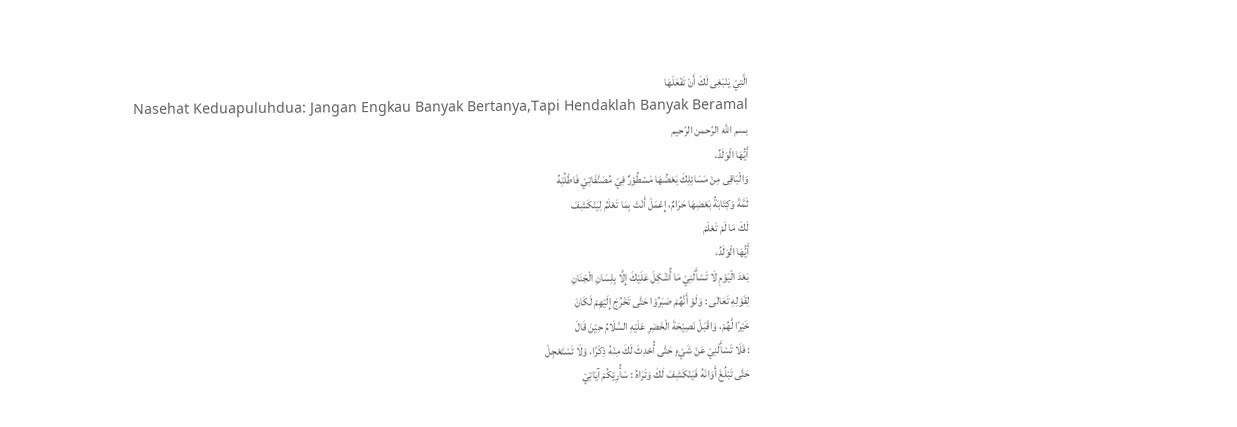الَّتِيْ يَنْبَغِى لَكَ أَنْ تَفْعَلَهَا
Nasehat Keduapuluhdua: Jangan Engkau Banyak Bertanya,Tapi Hendaklah Banyak Beramal
بسم الله الرّحمن الرّحيم
أَيُّهَا الْوَلَدُ،
وَالْبَاقِى مِنْ مَسَائِلِكَ بَعْضُهَا مَسْطُوْرٌ فِيْ مُصَنَّفَاتِيْ فَاطْلُبْهُ
ثَمَّةَ وَكِتَابَةُ بَعْضِهَا حَرَامٌ، إِعْمَلْ أَنْتَ بِمَا تَعْلَمُ لِيَنْكَشِفَ
لَكَ مَا لَمْ تَعْلَمْ
أَيُّهَا الْوَلَدُ،
بَعْدَ الْيَوْمِ لَا تَسْأَلْنِيْ مَا أُشْكِلَ عَلَيْكَ إِلَّا بِلِسَانِ الْجَنَانِ
لِقَوْلِهِ تَعَالٰى : وَلَوْ أَنَّهُمْ صَبَرُوْا حَتّٰى تَخْرُجَ إِلَيْهِمْ لَكَانَ
خَيْرًا لَّهُمْ، وَاقْبَلْ نَصِيْحَةَ الْخَضِرِ عَلَيْهِ السَّلَامُ حِيْنَ قَالَ
: فَلَا تَسْأَلْنِيْ عَنْ شَيْءٍ حَتّٰى أُحْدِثَ لَكَ مِنْهُ ذِكْرًا، وَلَا تَسْتَعْجِلْ
حَتّٰى تَبْلُغَ أَوَانَهُ فَيَنْكَشِفَ لَكَ وَتَرَاهُ : سَأُرِيْكُمْ آيَاتِيْ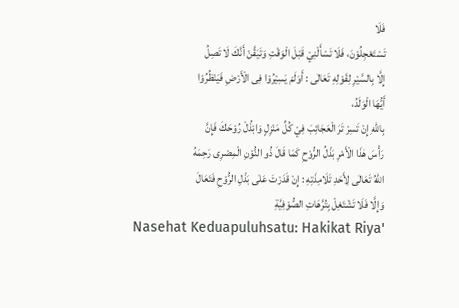فَلَا
تَسْتَعْجِلُوْنَ، فَلَا تَسْأَلْنِيْ قَبْلَ الْوَقْتِ وَتَيَقَّنْ أَنَّكَ لَا تَصِلُ
إِلَّا بِالسَّيْرِ لِقَوْلِهِ تَعَالٰى : أَوَلَمْ يَسِيْرُوْا فِى الْأَرْضِ فَيَنْظُرُوْا
أَيُّهَا الْوَلَدُ،
بِاللّٰهِ إِنْ تَسِرْ تَرَ الْعَجَائِبَ فِيْ كُلِّ مَنْزِلٍ وَابْذُلْ رُوْحَكَ فَإِنَّ
رَأْسَ هٰذَا الْأَمْرِ بَذْلُ الرُّوْحِ كَمَا قَالَ ذُو النُّوْنِ الْمِصْرِى رَحِمَهُ
اللّٰهُ تَعَالٰى لِأَحَدِ تَلَامِذَتِهِ : إِنْ قَدَرْتَ عَلٰى بَذْلِ الرُّوْحِ فَتَعَالَ
وَإِلَّا فَلَا تَشْتَغِلْ بِتُرَّهَاتِ الصُّوْفِيَّةِ
Nasehat Keduapuluhsatu: Hakikat Riya'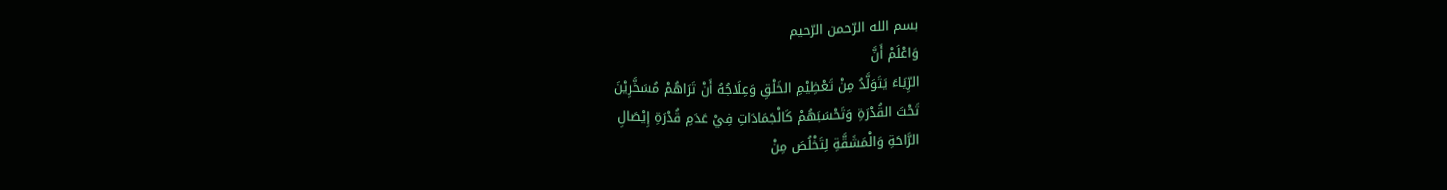بسم الله الرّحمن الرّحيم
وَاعْلَمْ أَنَّ
الرِّيَاءَ يَتَوَلَّدُ مِنْ تَعْظِيْمِ الخَلْقِ وَعِلَاجُهُ أَنْ تَرَاهُمْ مُسَخَّرِيْنَ
تَحْتَ القُدْرَةِ وَتَحْسَبَهُمْ كَالْجَمَادَاتِ فِيْ عَدَمِ قُدْرَةِ إِيْصَالِ
الرَّاحَةِ وَالْمَشَقَّةِ لِتَخْلُصَ مِنْ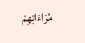مُرَاءَاتِهِمْ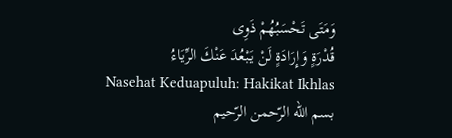وَمَتَى تَحْسَبُهُمْ ذَوِى
قُدْرَةٍ وَإِرَادَةٍ لَنْ يَبْعُدَ عَنْكَ الرِّيَاءُ
Nasehat Keduapuluh: Hakikat Ikhlas
بسم الله الرّحمن الرّحيم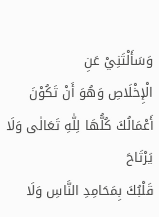وَسَأَلْتَنِيْ عَنِ
الْإِخْلَاصِ وَهُوَ أَنْ تَكُوْنَ أَعْمَالُكَ كُلُّهَا لِلّٰهِ تَعَالٰى وَلَا يَرْتَاحَ
قَلْبُكَ بِمَحَامِدِ النَّاسِ وَلَا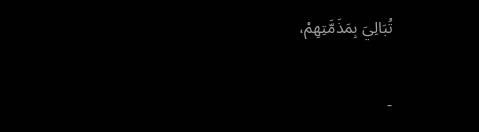تُبَالِيَ بِمَذَمَّتِهِمْ،

-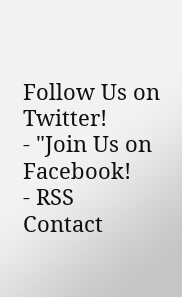Follow Us on Twitter!
- "Join Us on Facebook!
- RSS
Contact